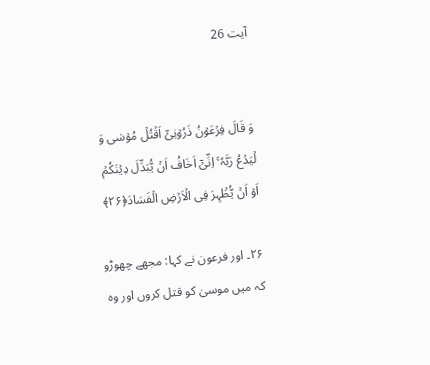آیت 26


وَ قَالَ فِرۡعَوۡنُ ذَرُوۡنِیۡۤ اَقۡتُلۡ مُوۡسٰی وَ لۡیَدۡعُ رَبَّہٗ ۚ اِنِّیۡۤ اَخَافُ اَنۡ یُّبَدِّلَ دِیۡنَکُمۡ اَوۡ اَنۡ یُّظۡہِرَ فِی الۡاَرۡضِ الۡفَسَادَ﴿۲۶﴾

۲۶۔ اور فرعون نے کہا: مجھے چھوڑو کہ میں موسیٰ کو قتل کروں اور وہ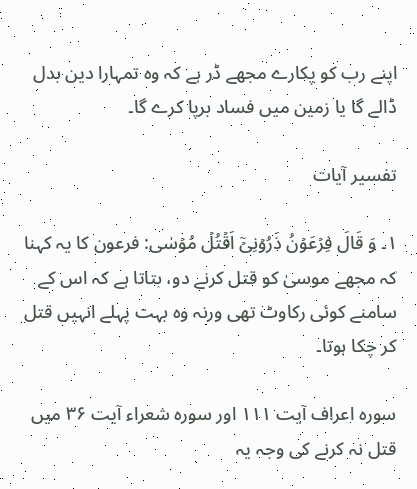اپنے رب کو پکارے مجھے ڈر ہے کہ وہ تمہارا دین بدل ڈالے گا یا زمین میں فساد برپا کرے گا۔

تفسیر آیات

۱۔ وَ قَالَ فِرۡعَوۡنُ ذَرُوۡنِیۡۤ اَقۡتُلۡ مُوۡسٰی: فرعون کا یہ کہنا کہ مجھے موسیٰ کو قتل کرنے دو، بتاتا ہے کہ اس کے سامنے کوئی رکاوٹ تھی ورنہ وہ بہت پہلے انہیں قتل کر چکا ہوتا۔

سورہ اعراف آیت ۱۱۱ اور سورہ شعراء آیت ۳۶ میں قتل نہ کرنے کی وجہ یہ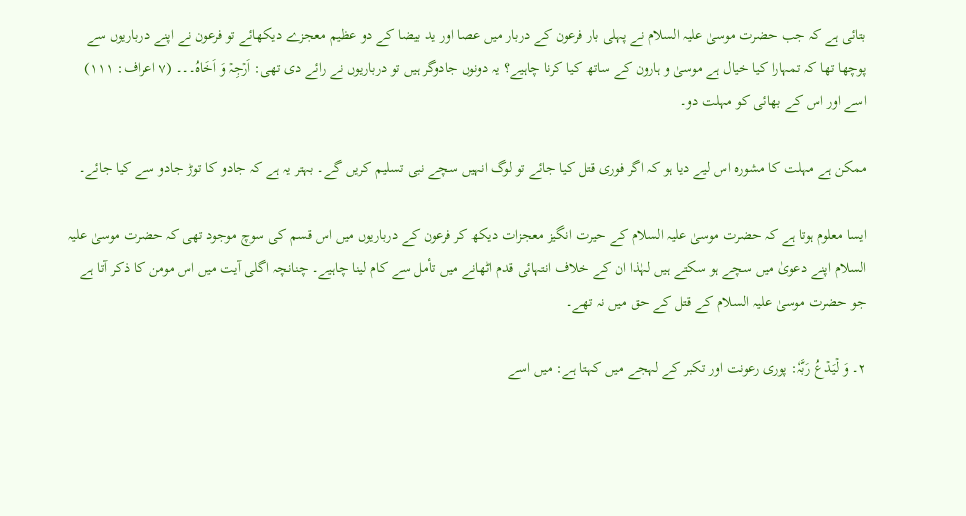بتائی ہے کہ جب حضرت موسیٰ علیہ السلام نے پہلی بار فرعون کے دربار میں عصا اور ید بیضا کے دو عظیم معجزے دیکھائے تو فرعون نے اپنے درباریوں سے پوچھا تھا کہ تمہارا کیا خیال ہے موسیٰ و ہارون کے ساتھ کیا کرنا چاہیے؟ یہ دونوں جادوگر ہیں تو درباریوں نے رائے دی تھی: اَرۡجِہۡ وَ اَخَاہُ۔۔۔ (۷ اعراف: ۱۱۱) اسے اور اس کے بھائی کو مہلت دو۔

ممکن ہے مہلت کا مشورہ اس لیے دیا ہو کہ اگر فوری قتل کیا جائے تو لوگ انہیں سچے نبی تسلیم کریں گے۔ بہتر یہ ہے کہ جادو کا توڑ جادو سے کیا جائے۔

ایسا معلوم ہوتا ہے کہ حضرت موسیٰ علیہ السلام کے حیرت انگیز معجزات دیکھ کر فرعون کے درباریوں میں اس قسم کی سوچ موجود تھی کہ حضرت موسیٰ علیہ السلام اپنے دعویٰ میں سچے ہو سکتے ہیں لہٰذا ان کے خلاف انتہائی قدم اٹھانے میں تأمل سے کام لینا چاہیے۔ چنانچہ اگلی آیت میں اس مومن کا ذکر آتا ہے جو حضرت موسیٰ علیہ السلام کے قتل کے حق میں نہ تھے۔

۲۔ وَ لۡیَدۡعُ رَبَّہٗ: پوری رعونت اور تکبر کے لہجے میں کہتا ہے: میں اسے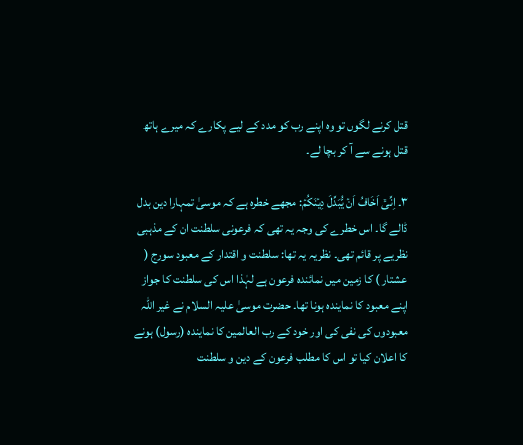قتل کرنے لگوں تو وہ اپنے رب کو مدد کے لیے پکارے کہ میرے ہاتھ قتل ہونے سے آ کر بچا لے۔

۳۔ اِنِّیۡۤ اَخَافُ اَنۡ یُّبَدِّلَ دِیۡنَکُمۡ: مجھے خطرہ ہے کہ موسیٰ تمہارا دین بدل ڈالے گا۔ اس خطرے کی وجہ یہ تھی کہ فرعونی سلطنت ان کے مذہبی نظریے پر قائم تھی۔ نظریہ یہ تھا: سلطنت و اقتدار کے معبود سورج ( عشتار ) کا زمین میں نمائندہ فرعون ہے لہٰذا اس کی سلطنت کا جواز اپنے معبود کا نمایندہ ہونا تھا۔ حضرت موسیٰ علیہ السلام نے غیر اللہ معبودوں کی نفی کی اور خود کے رب العالمین کا نمایندہ (رسول) ہونے کا اعلان کیا تو اس کا مطلب فرعون کے دین و سلطنت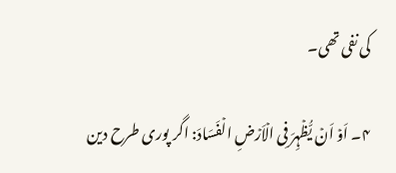کی نفی تھی۔

۴۔ اَوۡ اَنۡ یُّظۡہِرَ فِی الۡاَرۡضِ الۡفَسَادَ: اگر پوری طرح دین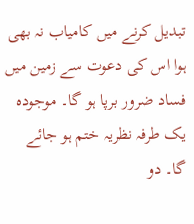تبدیل کرنے میں کامیاب نہ بھی ہوا اس کی دعوت سے زمین میں فساد ضرور برپا ہو گا۔ موجودہ یک طرفہ نظریہ ختم ہو جائے گا۔ دو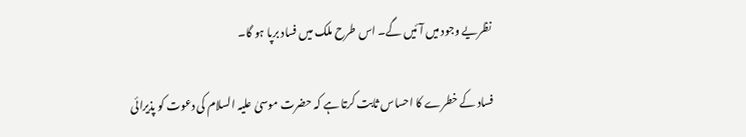نظریے وجود میں آئیں گے۔ اس طرح ملک میں فساد برپا ہو گا۔

فساد کے خطرے کا احساس ثابت کرتا ہے کہ حضرت موسیٰ علیہ السلام کی دعوت کو پذیرائی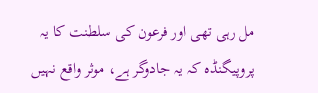مل رہی تھی اور فرعون کی سلطنت کا یہ پروپیگنڈہ کہ یہ جادوگر ہے، موثر واقع نہیں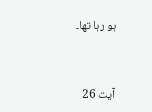ہو رہا تھا۔


آیت 26